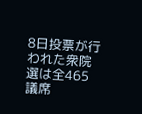8日投票が行われた衆院選は全465議席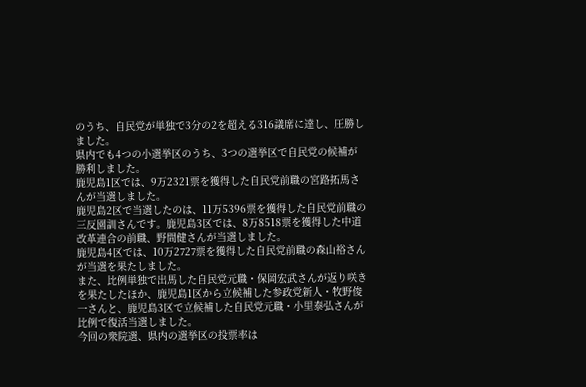のうち、自民党が単独で3分の2を超える316議席に達し、圧勝しました。
県内でも4つの小選挙区のうち、3つの選挙区で自民党の候補が勝利しました。
鹿児島1区では、9万2321票を獲得した自民党前職の宮路拓馬さんが当選しました。
鹿児島2区で当選したのは、11万5396票を獲得した自民党前職の三反園訓さんです。鹿児島3区では、8万8518票を獲得した中道改革連合の前職、野間健さんが当選しました。
鹿児島4区では、10万2727票を獲得した自民党前職の森山裕さんが当選を果たしました。
また、比例単独で出馬した自民党元職・保岡宏武さんが返り咲きを果たしたほか、鹿児島1区から立候補した参政党新人・牧野俊一さんと、鹿児島3区で立候補した自民党元職・小里泰弘さんが比例で復活当選しました。
今回の衆院選、県内の選挙区の投票率は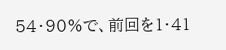54・90%で、前回を1・41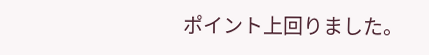ポイント上回りました。